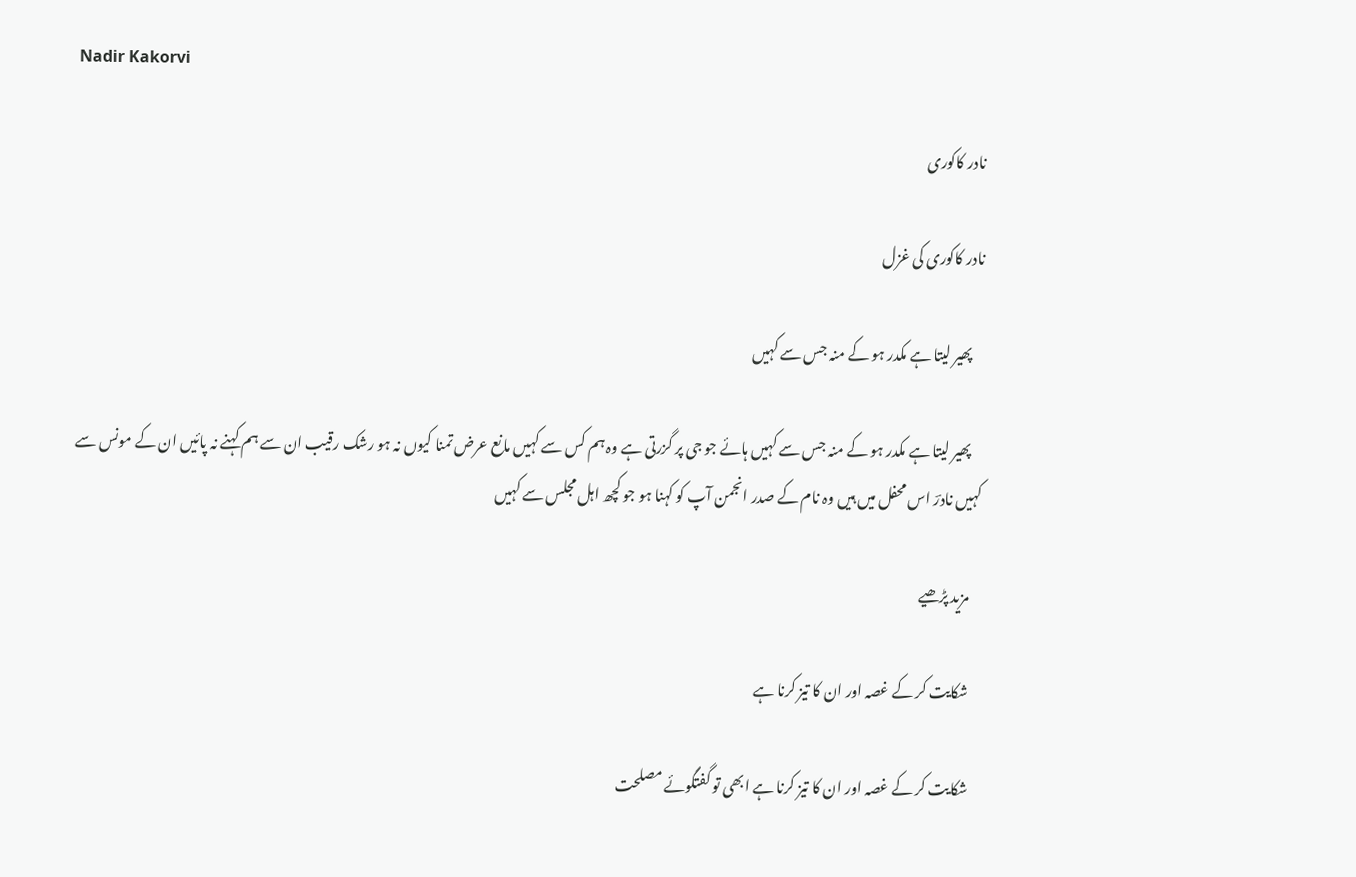Nadir Kakorvi

نادر کاکوری

نادر کاکوری کی غزل

    پھیر لیتا ہے مکدر ہو کے منہ جس سے کہیں

    پھیر لیتا ہے مکدر ہو کے منہ جس سے کہیں ہائے جو جی پر گزرتی ہے وہ ہم کس سے کہیں مانع عرض تمنا کیوں نہ ہو رشک رقیب ان سے ہم کہنے نہ پائیں ان کے مونس سے کہیں نادرؔ اس محفل میں ہیں وہ نام کے صدر انجمن آپ کو کہنا ہو جو کچھ اہل مجلس سے کہیں

    مزید پڑھیے

    شکایت کر کے غصہ اور ان کا تیز کرنا ہے

    شکایت کر کے غصہ اور ان کا تیز کرنا ہے ابھی تو گفتگوئے مصلحت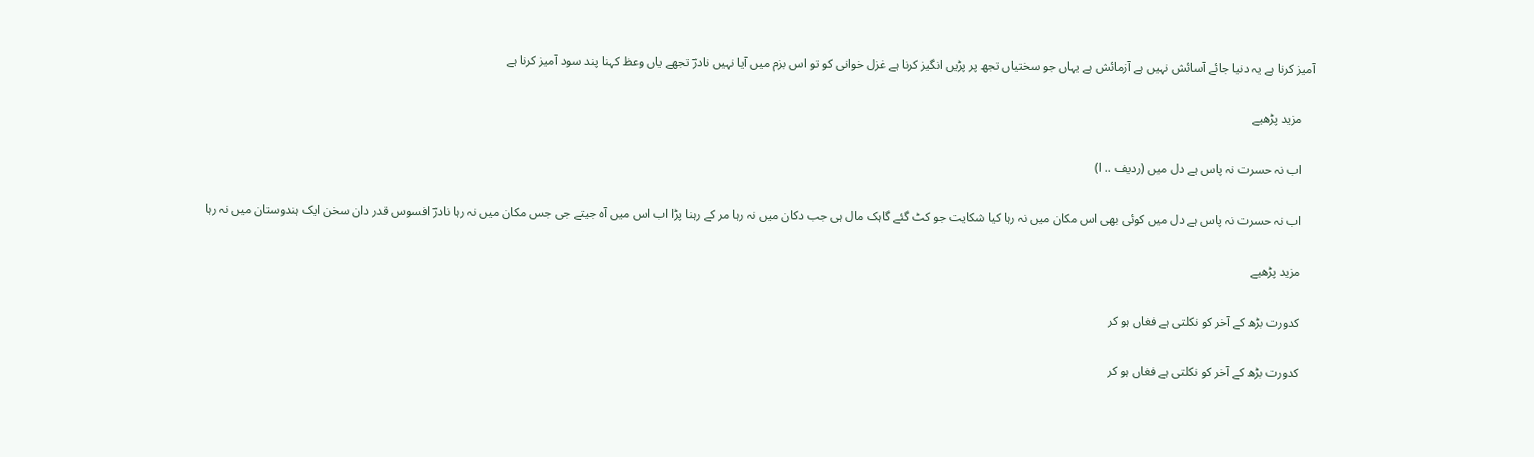آمیز کرنا ہے یہ دنیا جائے آسائش نہیں ہے آزمائش ہے یہاں جو سختیاں تجھ پر پڑیں انگیز کرنا ہے غزل خوانی کو تو اس بزم میں آیا نہیں نادرؔ تجھے یاں وعظ کہنا پند سود آمیز کرنا ہے

    مزید پڑھیے

    اب نہ حسرت نہ پاس ہے دل میں (ردیف .. ا)

    اب نہ حسرت نہ پاس ہے دل میں کوئی بھی اس مکان میں نہ رہا کیا شکایت جو کٹ گئے گاہک مال ہی جب دکان میں نہ رہا مر کے رہنا پڑا اب اس میں آہ جیتے جی جس مکان میں نہ رہا نادرؔ افسوس قدر دان سخن ایک ہندوستان میں نہ رہا

    مزید پڑھیے

    کدورت بڑھ کے آخر کو نکلتی ہے فغاں ہو کر

    کدورت بڑھ کے آخر کو نکلتی ہے فغاں ہو کر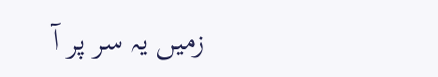زمیں یہ سر پر آ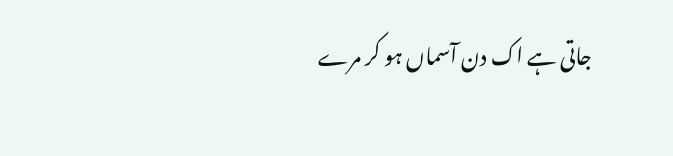جاتی ہے اک دن آسماں ہو کر مرے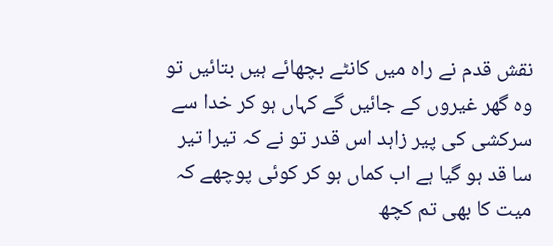نقش قدم نے راہ میں کانٹے بچھائے ہیں بتائیں تو وہ گھر غیروں کے جائیں گے کہاں ہو کر خدا سے سرکشی کی پیر زاہد اس قدر تو نے کہ تیرا تیر سا قد ہو گیا ہے اب کماں ہو کر کوئی پوچھے کہ میت کا بھی تم کچھ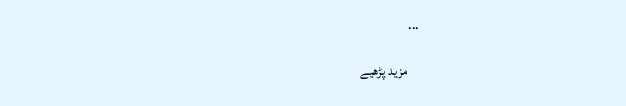...

    مزید پڑھیے